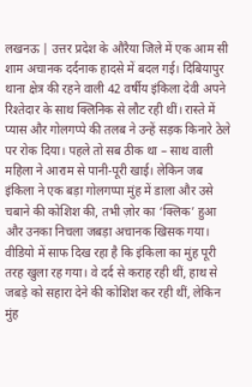लखनऊ | उत्तर प्रदेश के औरैया जिले में एक आम सी शाम अचानक दर्दनाक हादसे में बदल गई। दिबियापुर थाना क्षेत्र की रहने वाली 42 वर्षीय इंकिला देवी अपने रिश्तेदार के साथ क्लिनिक से लौट रही थीं। रास्ते में प्यास और गोलगप्पे की तलब ने उन्हें सड़क किनारे ठेले पर रोक दिया। पहले तो सब ठीक था – साथ वाली महिला ने आराम से पानी-पूरी खाई। लेकिन जब इंकिला ने एक बड़ा गोलगप्पा मुंह में डाला और उसे चबाने की कोशिश की, तभी ज़ोर का ‘क्लिक’ हुआ और उनका निचला जबड़ा अचानक खिसक गया।
वीडियो में साफ दिख रहा है कि इंकिला का मुंह पूरी तरह खुला रह गया। वे दर्द से कराह रही थीं, हाथ से जबड़े को सहारा देने की कोशिश कर रही थीं, लेकिन मुंह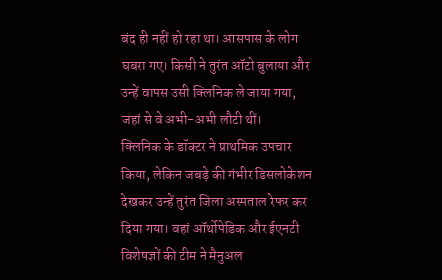बंद ही नहीं हो रहा था। आसपास के लोग घबरा गए। किसी ने तुरंत ऑटो बुलाया और उन्हें वापस उसी क्लिनिक ले जाया गया, जहां से वे अभी-अभी लौटी थीं।
क्लिनिक के डॉक्टर ने प्राथमिक उपचार किया, लेकिन जबड़े की गंभीर डिसलोकेशन देखकर उन्हें तुरंत जिला अस्पताल रेफर कर दिया गया। वहां ऑर्थोपेडिक और ईएनटी विशेषज्ञों की टीम ने मैनुअल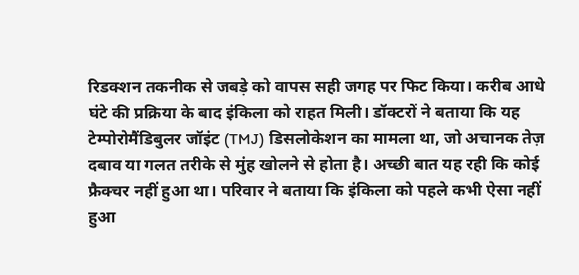रिडक्शन तकनीक से जबड़े को वापस सही जगह पर फिट किया। करीब आधे घंटे की प्रक्रिया के बाद इंकिला को राहत मिली। डॉक्टरों ने बताया कि यह टेम्पोरोमैंडिबुलर जॉइंट (TMJ) डिसलोकेशन का मामला था, जो अचानक तेज़ दबाव या गलत तरीके से मुंह खोलने से होता है। अच्छी बात यह रही कि कोई फ्रैक्चर नहीं हुआ था। परिवार ने बताया कि इंकिला को पहले कभी ऐसा नहीं हुआ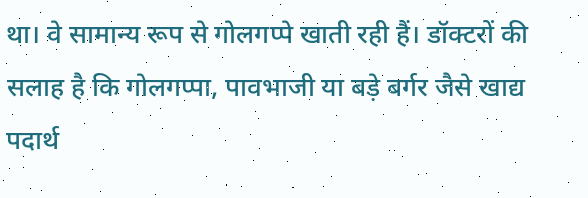था। वे सामान्य रूप से गोलगप्पे खाती रही हैं। डॉक्टरों की सलाह है कि गोलगप्पा, पावभाजी या बड़े बर्गर जैसे खाद्य पदार्थ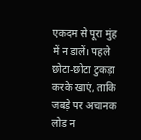एकदम से पूरा मुंह में न डालें। पहले छोटा-छोटा टुकड़ा करके खाएं, ताकि जबड़े पर अचानक लोड न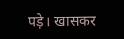पड़े। खासकर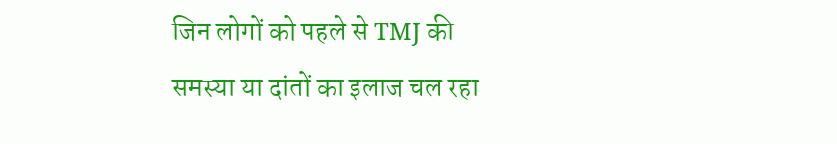जिन लोगों को पहले से TMJ की समस्या या दांतों का इलाज चल रहा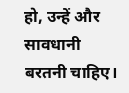हो, उन्हें और सावधानी बरतनी चाहिए।